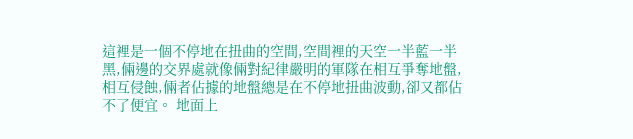這裡是一個不停地在扭曲的空間,空間裡的天空一半藍一半黑,倆邊的交界處就像倆對紀律嚴明的軍隊在相互爭奪地盤,相互侵蝕,倆者佔據的地盤總是在不停地扭曲波動,卻又都佔不了便宜。 地面上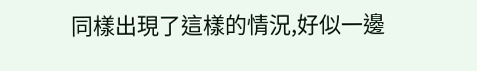同樣出現了這樣的情況,好似一邊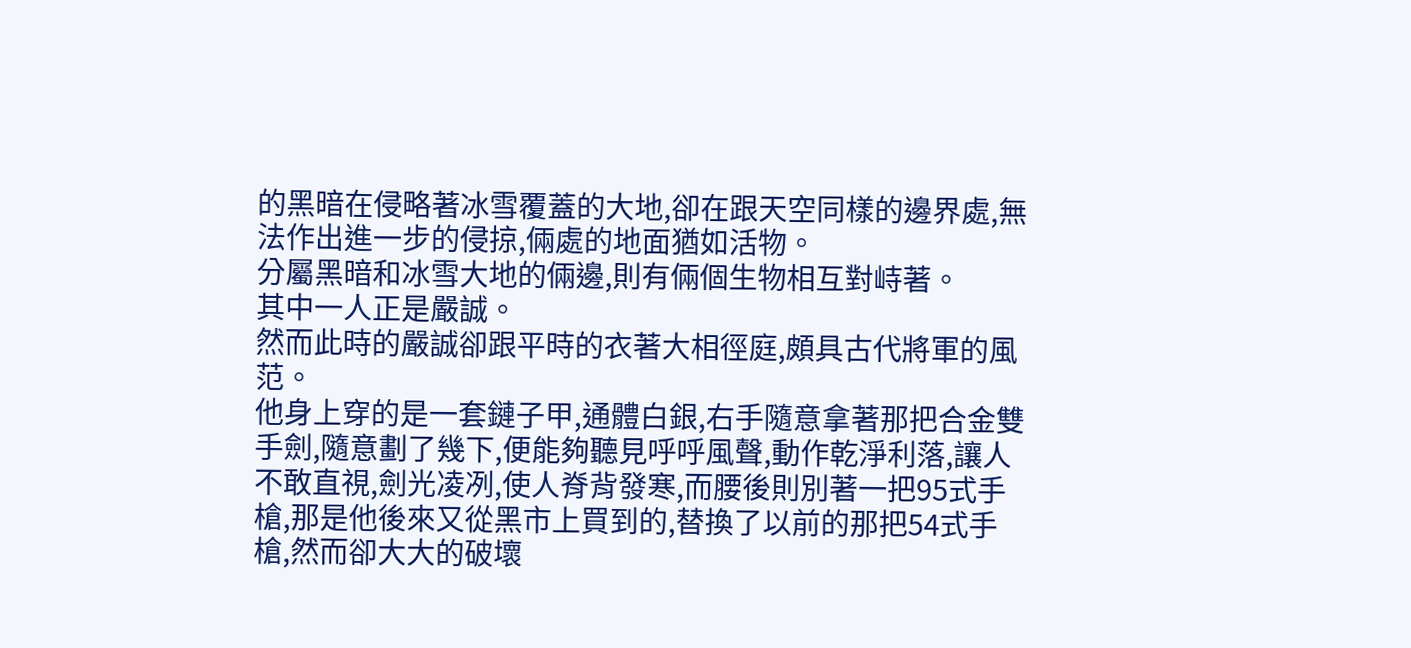的黑暗在侵略著冰雪覆蓋的大地,卻在跟天空同樣的邊界處,無法作出進一步的侵掠,倆處的地面猶如活物。
分屬黑暗和冰雪大地的倆邊,則有倆個生物相互對峙著。
其中一人正是嚴誠。
然而此時的嚴誠卻跟平時的衣著大相徑庭,頗具古代將軍的風范。
他身上穿的是一套鏈子甲,通體白銀,右手隨意拿著那把合金雙手劍,隨意劃了幾下,便能夠聽見呼呼風聲,動作乾淨利落,讓人不敢直視,劍光凌冽,使人脊背發寒,而腰後則別著一把95式手槍,那是他後來又從黑市上買到的,替換了以前的那把54式手槍,然而卻大大的破壞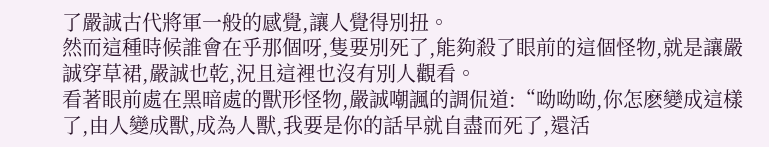了嚴誠古代將軍一般的感覺,讓人覺得別扭。
然而這種時候誰會在乎那個呀,隻要別死了,能夠殺了眼前的這個怪物,就是讓嚴誠穿草裙,嚴誠也乾,況且這裡也沒有別人觀看。
看著眼前處在黑暗處的獸形怪物,嚴誠嘲諷的調侃道:“呦呦呦,你怎麽變成這樣了,由人變成獸,成為人獸,我要是你的話早就自盡而死了,還活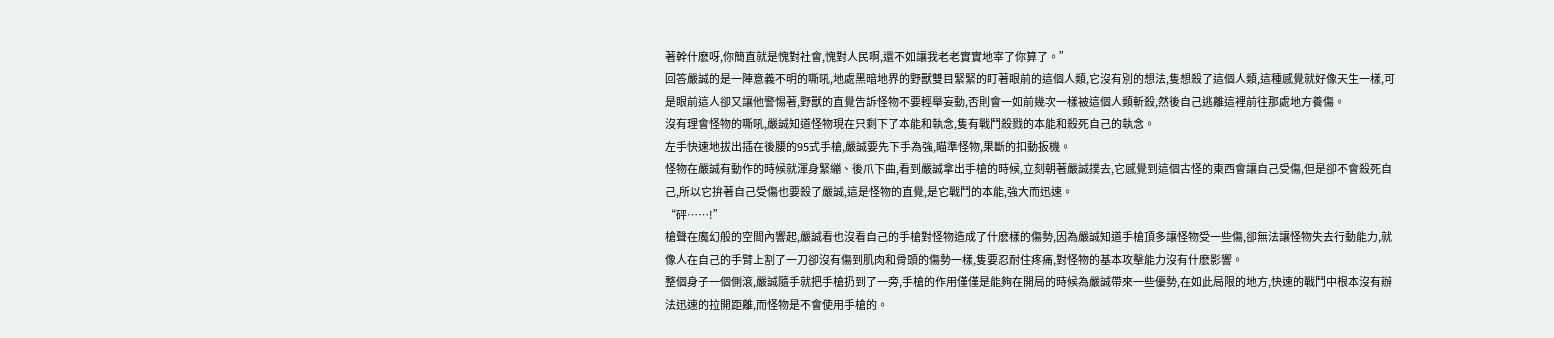著幹什麽呀,你簡直就是愧對社會,愧對人民啊,還不如讓我老老實實地宰了你算了。”
回答嚴誠的是一陣意義不明的嘶吼,地處黑暗地界的野獸雙目緊緊的盯著眼前的這個人類,它沒有別的想法,隻想殺了這個人類,這種感覺就好像天生一樣,可是眼前這人卻又讓他警惕著,野獸的直覺告訴怪物不要輕舉妄動,否則會一如前幾次一樣被這個人類斬殺,然後自己逃離這裡前往那處地方養傷。
沒有理會怪物的嘶吼,嚴誠知道怪物現在只剩下了本能和執念,隻有戰鬥殺戮的本能和殺死自己的執念。
左手快速地拔出插在後腰的95式手槍,嚴誠要先下手為強,瞄準怪物,果斷的扣動扳機。
怪物在嚴誠有動作的時候就渾身緊繃、後爪下曲,看到嚴誠拿出手槍的時候,立刻朝著嚴誠撲去,它感覺到這個古怪的東西會讓自己受傷,但是卻不會殺死自己,所以它拚著自己受傷也要殺了嚴誠,這是怪物的直覺,是它戰鬥的本能,強大而迅速。
“砰……!”
槍聲在魔幻般的空間內響起,嚴誠看也沒看自己的手槍對怪物造成了什麽樣的傷勢,因為嚴誠知道手槍頂多讓怪物受一些傷,卻無法讓怪物失去行動能力,就像人在自己的手臂上割了一刀卻沒有傷到肌肉和骨頭的傷勢一樣,隻要忍耐住疼痛,對怪物的基本攻擊能力沒有什麽影響。
整個身子一個側滾,嚴誠隨手就把手槍扔到了一旁,手槍的作用僅僅是能夠在開局的時候為嚴誠帶來一些優勢,在如此局限的地方,快速的戰鬥中根本沒有辦法迅速的拉開距離,而怪物是不會使用手槍的。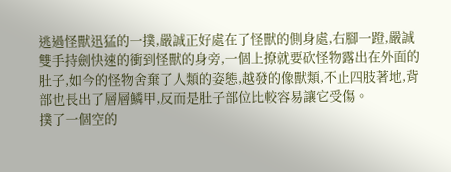逃過怪獸迅猛的一撲,嚴誠正好處在了怪獸的側身處,右腳一蹬,嚴誠雙手持劍快速的衝到怪獸的身旁,一個上撩就要砍怪物露出在外面的肚子,如今的怪物舍棄了人類的姿態,越發的像獸類,不止四肢著地,背部也長出了層層鱗甲,反而是肚子部位比較容易讓它受傷。
撲了一個空的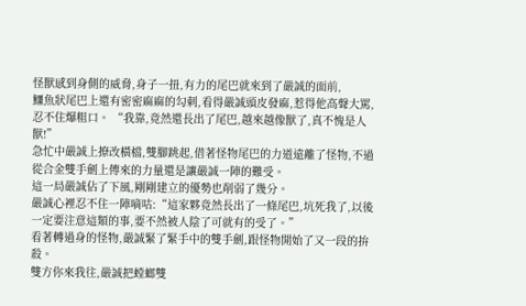怪獸感到身側的威脅,身子一扭,有力的尾巴就來到了嚴誠的面前,
鱷魚狀尾巴上還有密密麻麻的勾刺,看得嚴誠頭皮發麻,惹得他高聲大罵,忍不住爆粗口。 “我靠,竟然還長出了尾巴,越來越像獸了,真不愧是人獸!”
急忙中嚴誠上撩改橫檔,雙腳跳起,借著怪物尾巴的力道遠離了怪物,不過從合金雙手劍上傳來的力量還是讓嚴誠一陣的難受。
這一局嚴誠佔了下風,剛剛建立的優勢也削弱了幾分。
嚴誠心裡忍不住一陣嘀咕:“這家夥竟然長出了一條尾巴,坑死我了,以後一定要注意這類的事,要不然被人陰了可就有的受了。”
看著轉過身的怪物,嚴誠緊了緊手中的雙手劍,跟怪物開始了又一段的拚殺。
雙方你來我往,嚴誠把螳螂雙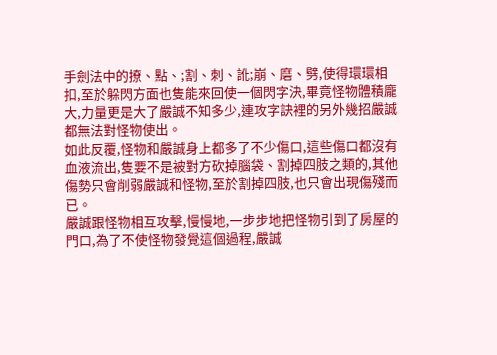手劍法中的撩、點、;割、刺、訛;崩、磨、劈,使得環環相扣,至於躲閃方面也隻能來回使一個閃字決,畢竟怪物體積龐大,力量更是大了嚴誠不知多少,連攻字訣裡的另外幾招嚴誠都無法對怪物使出。
如此反覆,怪物和嚴誠身上都多了不少傷口,這些傷口都沒有血液流出,隻要不是被對方砍掉腦袋、割掉四肢之類的,其他傷勢只會削弱嚴誠和怪物,至於割掉四肢,也只會出現傷殘而已。
嚴誠跟怪物相互攻擊,慢慢地,一步步地把怪物引到了房屋的門口,為了不使怪物發覺這個過程,嚴誠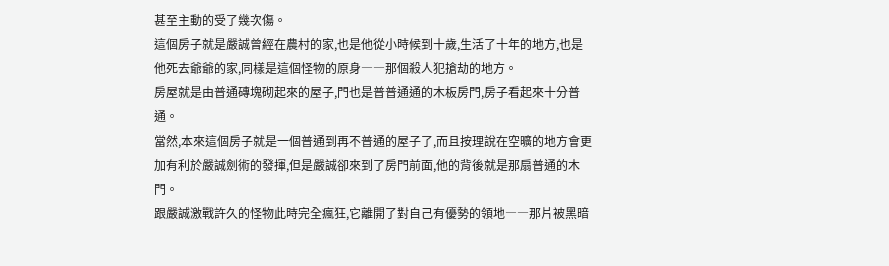甚至主動的受了幾次傷。
這個房子就是嚴誠曾經在農村的家,也是他從小時候到十歲,生活了十年的地方,也是他死去爺爺的家,同樣是這個怪物的原身――那個殺人犯搶劫的地方。
房屋就是由普通磚塊砌起來的屋子,門也是普普通通的木板房門,房子看起來十分普通。
當然,本來這個房子就是一個普通到再不普通的屋子了,而且按理說在空曠的地方會更加有利於嚴誠劍術的發揮,但是嚴誠卻來到了房門前面,他的背後就是那扇普通的木門。
跟嚴誠激戰許久的怪物此時完全瘋狂,它離開了對自己有優勢的領地――那片被黑暗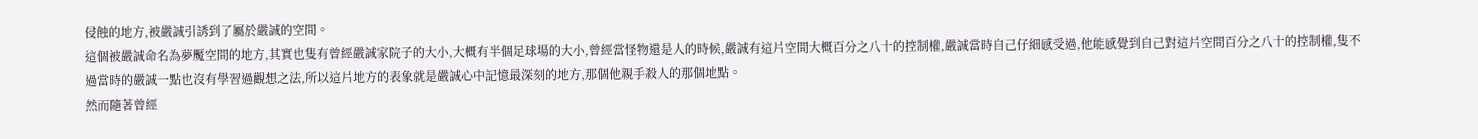侵蝕的地方,被嚴誠引誘到了屬於嚴誠的空間。
這個被嚴誠命名為夢魘空間的地方,其實也隻有曾經嚴誠家院子的大小,大概有半個足球場的大小,曾經當怪物還是人的時候,嚴誠有這片空間大概百分之八十的控制權,嚴誠當時自己仔細感受過,他能感覺到自己對這片空間百分之八十的控制權,隻不過當時的嚴誠一點也沒有學習過觀想之法,所以這片地方的表象就是嚴誠心中記憶最深刻的地方,那個他親手殺人的那個地點。
然而隨著曾經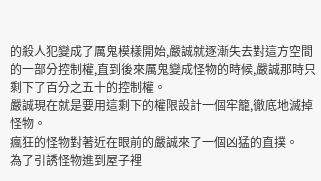的殺人犯變成了厲鬼模樣開始,嚴誠就逐漸失去對這方空間的一部分控制權,直到後來厲鬼變成怪物的時候,嚴誠那時只剩下了百分之五十的控制權。
嚴誠現在就是要用這剩下的權限設計一個牢籠,徹底地滅掉怪物。
瘋狂的怪物對著近在眼前的嚴誠來了一個凶猛的直撲。
為了引誘怪物進到屋子裡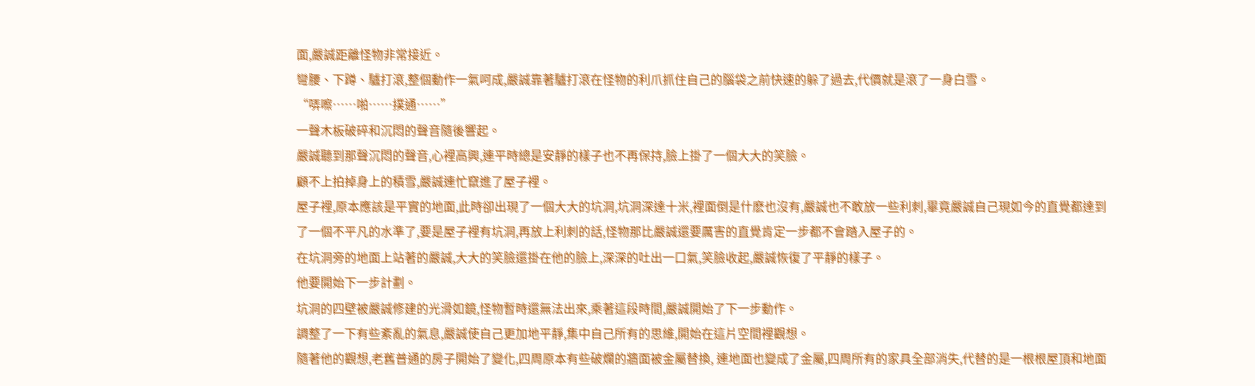面,嚴誠距離怪物非常接近。
彎腰、下蹲、驢打滾,整個動作一氣呵成,嚴誠靠著驢打滾在怪物的利爪抓住自己的腦袋之前快速的躲了過去,代價就是滾了一身白雪。
“哢嚓……啪……撲通……”
一聲木板破碎和沉悶的聲音隨後響起。
嚴誠聽到那聲沉悶的聲音,心裡高興,連平時總是安靜的樣子也不再保持,臉上掛了一個大大的笑臉。
顧不上拍掉身上的積雪,嚴誠連忙竄進了屋子裡。
屋子裡,原本應該是平實的地面,此時卻出現了一個大大的坑洞,坑洞深達十米,裡面倒是什麽也沒有,嚴誠也不敢放一些利刺,畢竟嚴誠自己現如今的直覺都達到了一個不平凡的水準了,要是屋子裡有坑洞,再放上利刺的話,怪物那比嚴誠還要厲害的直覺肯定一步都不會踏入屋子的。
在坑洞旁的地面上站著的嚴誠,大大的笑臉還掛在他的臉上,深深的吐出一口氣,笑臉收起,嚴誠恢復了平靜的樣子。
他要開始下一步計劃。
坑洞的四壁被嚴誠修建的光滑如鏡,怪物暫時還無法出來,乘著這段時間,嚴誠開始了下一步動作。
調整了一下有些紊亂的氣息,嚴誠使自己更加地平靜,集中自己所有的思維,開始在這片空間裡觀想。
隨著他的觀想,老舊普通的房子開始了變化,四周原本有些破爛的牆面被金屬替換, 連地面也變成了金屬,四周所有的家具全部消失,代替的是一根根屋頂和地面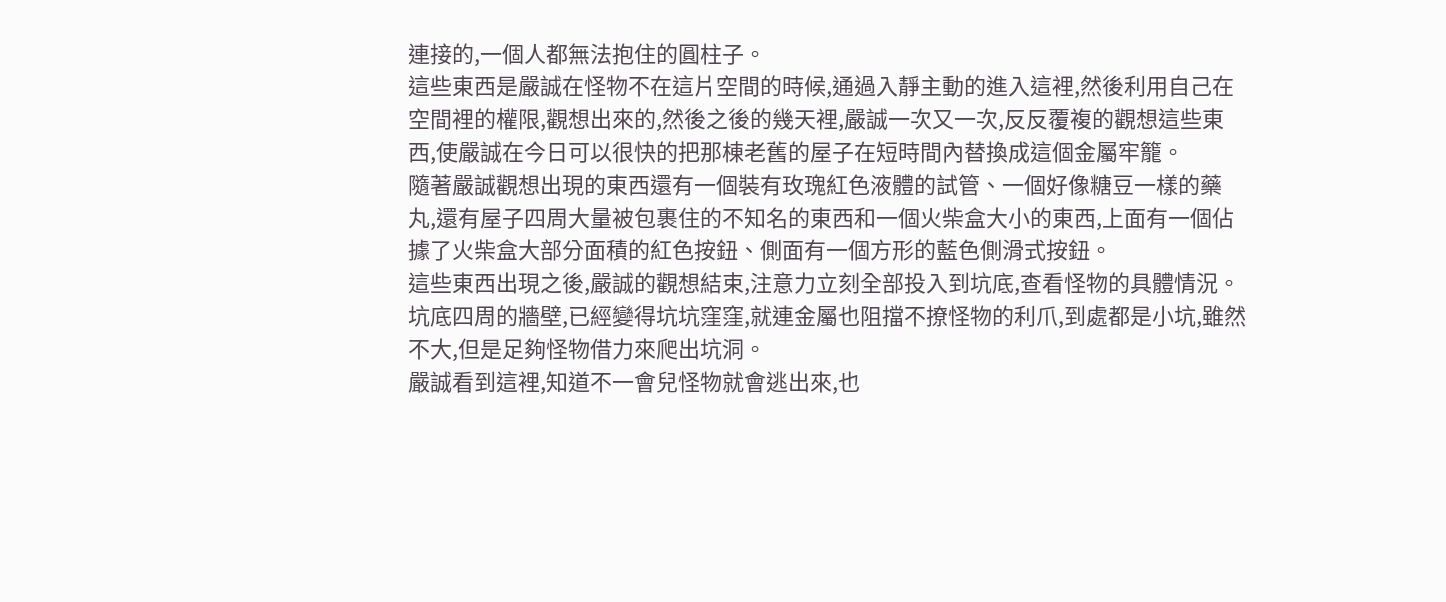連接的,一個人都無法抱住的圓柱子。
這些東西是嚴誠在怪物不在這片空間的時候,通過入靜主動的進入這裡,然後利用自己在空間裡的權限,觀想出來的,然後之後的幾天裡,嚴誠一次又一次,反反覆複的觀想這些東西,使嚴誠在今日可以很快的把那棟老舊的屋子在短時間內替換成這個金屬牢籠。
隨著嚴誠觀想出現的東西還有一個裝有玫瑰紅色液體的試管、一個好像糖豆一樣的藥丸,還有屋子四周大量被包裹住的不知名的東西和一個火柴盒大小的東西,上面有一個佔據了火柴盒大部分面積的紅色按鈕、側面有一個方形的藍色側滑式按鈕。
這些東西出現之後,嚴誠的觀想結束,注意力立刻全部投入到坑底,查看怪物的具體情況。
坑底四周的牆壁,已經變得坑坑窪窪,就連金屬也阻擋不撩怪物的利爪,到處都是小坑,雖然不大,但是足夠怪物借力來爬出坑洞。
嚴誠看到這裡,知道不一會兒怪物就會逃出來,也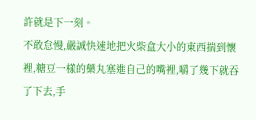許就是下一刻。
不敢怠慢,嚴誠快速地把火柴盒大小的東西揣到懷裡,糖豆一樣的藥丸塞進自己的嘴裡,嚼了幾下就吞了下去,手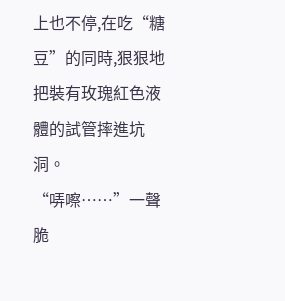上也不停,在吃“糖豆”的同時,狠狠地把裝有玫瑰紅色液體的試管摔進坑洞。
“哢嚓……”一聲脆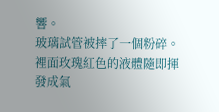響。
玻璃試管被摔了一個粉碎。
裡面玫瑰紅色的液體隨即揮發成氣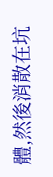體,然後消散在坑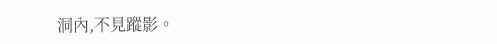洞內,不見蹤影。